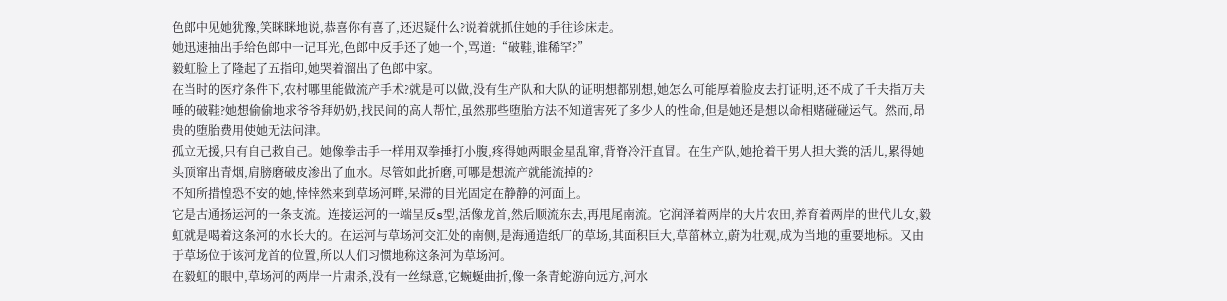色郎中见她犹豫,笑眯眯地说,恭喜你有喜了,还迟疑什么?说着就抓住她的手往诊床走。
她迅速抽出手给色郎中一记耳光,色郎中反手还了她一个,骂道:“破鞋,谁稀罕?”
毅虹脸上了隆起了五指印,她哭着溜出了色郎中家。
在当时的医疗条件下,农村哪里能做流产手术?就是可以做,没有生产队和大队的证明想都别想,她怎么可能厚着脸皮去打证明,还不成了千夫指万夫唾的破鞋?她想偷偷地求爷爷拜奶奶,找民间的高人帮忙,虽然那些堕胎方法不知道害死了多少人的性命,但是她还是想以命相赌碰碰运气。然而,昂贵的堕胎费用使她无法问津。
孤立无援,只有自己救自己。她像拳击手一样用双拳捶打小腹,疼得她两眼金星乱窜,背脊冷汗直冒。在生产队,她抢着干男人担大粪的活儿,累得她头顶窜出青烟,肩膀磨破皮渗出了血水。尽管如此折磨,可哪是想流产就能流掉的?
不知所措惶恐不安的她,悻悻然来到草场河畔,呆滞的目光固定在静静的河面上。
它是古通扬运河的一条支流。连接运河的一端呈反s型,活像龙首,然后顺流东去,再甩尾南流。它润泽着两岸的大片农田,养育着两岸的世代儿女,毅虹就是喝着这条河的水长大的。在运河与草场河交汇处的南侧,是海通造纸厂的草场,其面积巨大,草菑林立,蔚为壮观,成为当地的重要地标。又由于草场位于该河龙首的位置,所以人们习惯地称这条河为草场河。
在毅虹的眼中,草场河的两岸一片肃杀,没有一丝绿意,它蜿蜒曲折,像一条青蛇游向远方,河水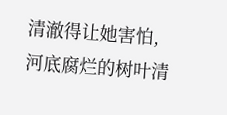清澈得让她害怕,河底腐烂的树叶清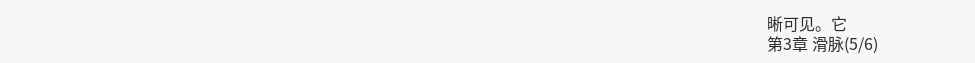晰可见。它
第3章 滑脉(5/6)